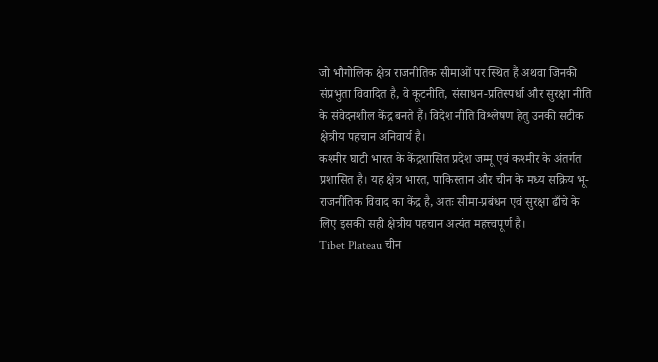जो भौगोलिक क्षेत्र राजनीतिक सीमाओं पर स्थित हैं अथवा जिनकी संप्रभुता विवादित है, वे कूटनीति, संसाधन-प्रतिस्पर्धा और सुरक्षा नीति के संवेदनशील केंद्र बनते हैं। विदेश नीति विश्लेषण हेतु उनकी सटीक क्षेत्रीय पहचान अनिवार्य है।
कश्मीर घाटी भारत के केंद्रशासित प्रदेश जम्मू एवं कश्मीर के अंतर्गत प्रशासित है। यह क्षेत्र भारत, पाकिस्तान और चीन के मध्य सक्रिय भू-राजनीतिक विवाद का केंद्र है, अतः सीमा-प्रबंधन एवं सुरक्षा ढाँचे के लिए इसकी सही क्षेत्रीय पहचान अत्यंत महत्त्वपूर्ण है।
Tibet Plateau चीन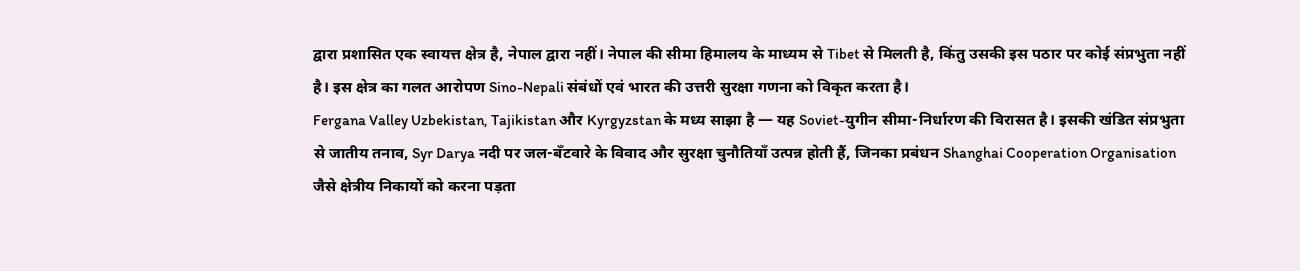द्वारा प्रशासित एक स्वायत्त क्षेत्र है, नेपाल द्वारा नहीं। नेपाल की सीमा हिमालय के माध्यम से Tibet से मिलती है, किंतु उसकी इस पठार पर कोई संप्रभुता नहीं है। इस क्षेत्र का गलत आरोपण Sino-Nepali संबंधों एवं भारत की उत्तरी सुरक्षा गणना को विकृत करता है।
Fergana Valley Uzbekistan, Tajikistan और Kyrgyzstan के मध्य साझा है — यह Soviet-युगीन सीमा-निर्धारण की विरासत है। इसकी खंडित संप्रभुता से जातीय तनाव, Syr Darya नदी पर जल-बँटवारे के विवाद और सुरक्षा चुनौतियाँ उत्पन्न होती हैं, जिनका प्रबंधन Shanghai Cooperation Organisation जैसे क्षेत्रीय निकायों को करना पड़ता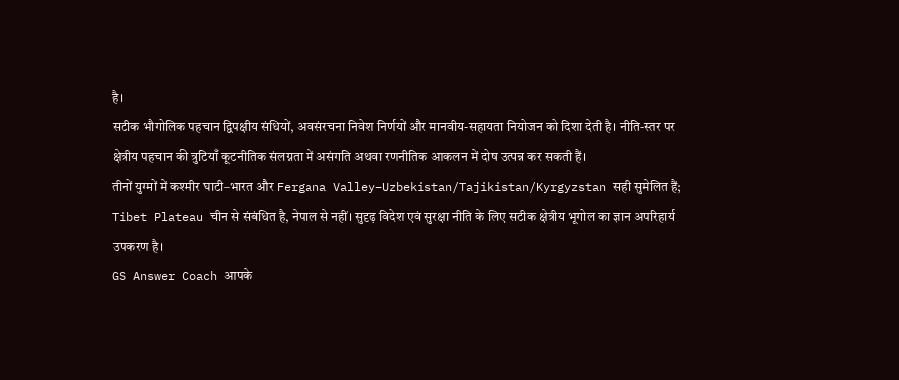है।
सटीक भौगोलिक पहचान द्विपक्षीय संधियों, अवसंरचना निवेश निर्णयों और मानवीय-सहायता नियोजन को दिशा देती है। नीति-स्तर पर क्षेत्रीय पहचान की त्रुटियाँ कूटनीतिक संलग्नता में असंगति अथवा रणनीतिक आकलन में दोष उत्पन्न कर सकती हैं।
तीनों युग्मों में कश्मीर घाटी–भारत और Fergana Valley–Uzbekistan/Tajikistan/Kyrgyzstan सही सुमेलित हैं; Tibet Plateau चीन से संबंधित है, नेपाल से नहीं। सुदृढ़ विदेश एवं सुरक्षा नीति के लिए सटीक क्षेत्रीय भूगोल का ज्ञान अपरिहार्य उपकरण है।
GS Answer Coach आपके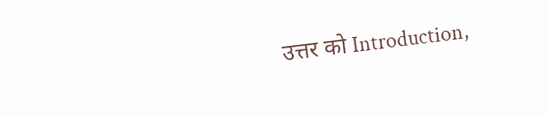उत्तर को Introduction,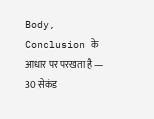Body, Conclusion के आधार पर परखता है — 30 सेकंड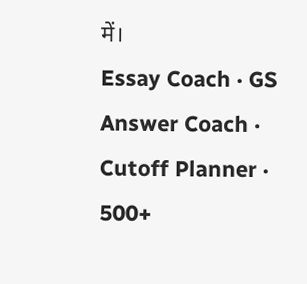में।
Essay Coach · GS Answer Coach · Cutoff Planner · 500+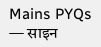Mains PYQs — साइन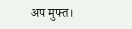अप मुफ्त।